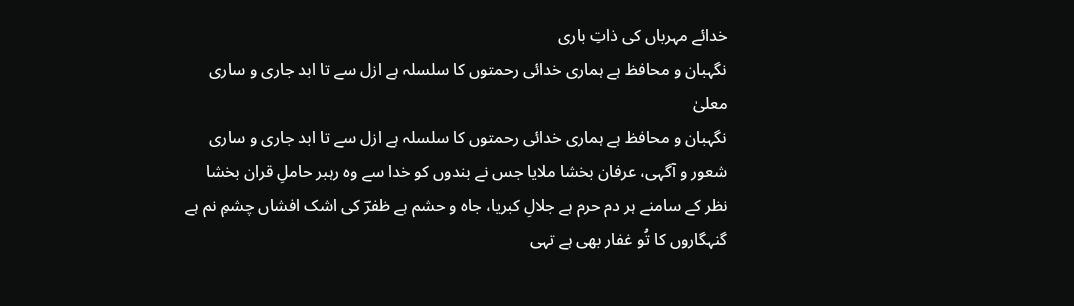خدائے مہرباں کی ذاتِ باری
نگہبان و محافظ ہے ہماری خدائی رحمتوں کا سلسلہ ہے ازل سے تا ابد جاری و ساری
معلیٰ
نگہبان و محافظ ہے ہماری خدائی رحمتوں کا سلسلہ ہے ازل سے تا ابد جاری و ساری
شعور و آگہی، عرفان بخشا ملایا جس نے بندوں کو خدا سے وہ رہبر حاملِ قران بخشا
نظر کے سامنے ہر دم حرم ہے جلالِ کبریا، جاہ و حشم ہے ظفرؔ کی اشک افشاں چشمِ نم ہے
گنہگاروں کا تُو غفار بھی ہے تہی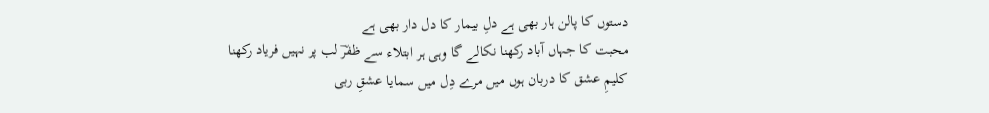دستوں کا پالن ہار بھی ہے دلِ بیمار کا دل دار بھی ہے
محبت کا جہاں آباد رکھنا نکالے گا وہی ہر ابتلاء سے ظفرؔ لب پر نہیں فریاد رکھنا
کلیمِ عشق کا دربان ہوں میں مرے دِل میں سمایا عشقِ ربی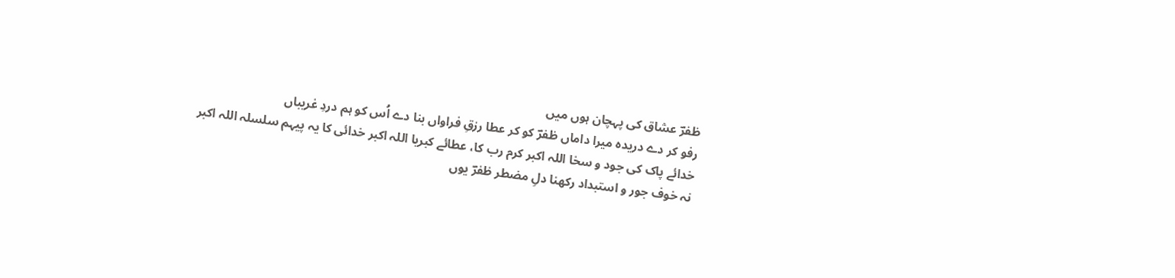ظفرؔ عشاق کی پہچان ہوں میں
رفو کر دے دریدہ میرا داماں ظفرؔ کو کر عطا رزقِ فراواں بنا دے اُس کو ہم دردِ غریباں
خدائے پاک کی جود و سخا اللہ اکبر کرم رب کا، عطائے کبریا اللہ اکبر خدائی کا یہ پیہم سلسلہ اللہ اکبر
نہ خوف جور و استبداد رکھنا دلِ مضطر ظفرؔ یوں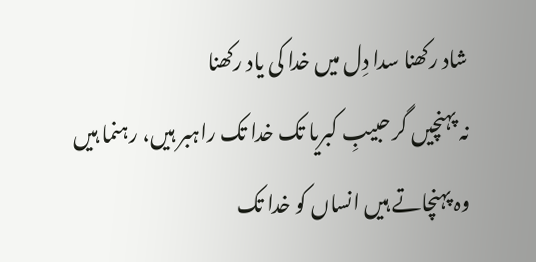شاد رکھنا سدا دِل میں خدا کی یاد رکھنا
نہ پہنچیں گر حبیبِ کبریا تک خدا تک راہبر ہیں، رہنما ہیں وہ پہنچاتے ہیں انساں کو خدا تک